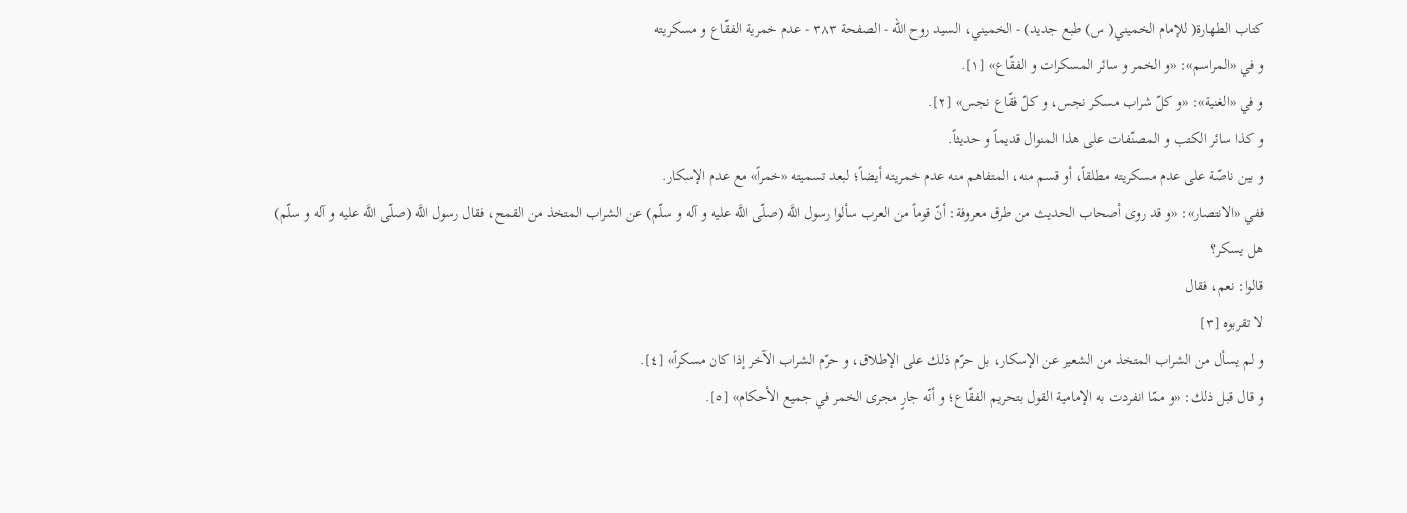كتاب الطهارة( للإمام الخميني( س) طبع جديد) - الخميني، السيد روح الله - الصفحة ٣٨٣ - عدم خمرية الفقّاع و مسكريته
و في «المراسم»: «و الخمر و سائر المسكرات و الفقّاع» [١].
و في «الغنية»: «و كلّ شراب مسكر نجس، و كلّ فقّاع نجس» [٢].
و كذا سائر الكتب و المصنّفات على هذا المنوال قديماً و حديثاً.
و بين ناصّة على عدم مسكريته مطلقاً، أو قسم منه، المتفاهم منه عدم خمريته أيضاً؛ لبعد تسميته «خمراً» مع عدم الإسكار.
ففي «الانتصار»: «و قد روى أصحاب الحديث من طرق معروفة: أنّ قوماً من العرب سألوا رسول اللَّه (صلّى اللَّه عليه و آله و سلّم) عن الشراب المتخذ من القمح، فقال رسول اللَّه (صلّى اللَّه عليه و آله و سلّم)
هل يسكر؟
قالوا: نعم، فقال
لا تقربوه [٣]
و لم يسأل من الشراب المتخذ من الشعير عن الإسكار، بل حرّم ذلك على الإطلاق، و حرّم الشراب الآخر إذا كان مسكراً» [٤].
و قال قبل ذلك: «و ممّا انفردت به الإمامية القول بتحريم الفقّاع؛ و أنّه جارٍ مجرى الخمر في جميع الأحكام» [٥].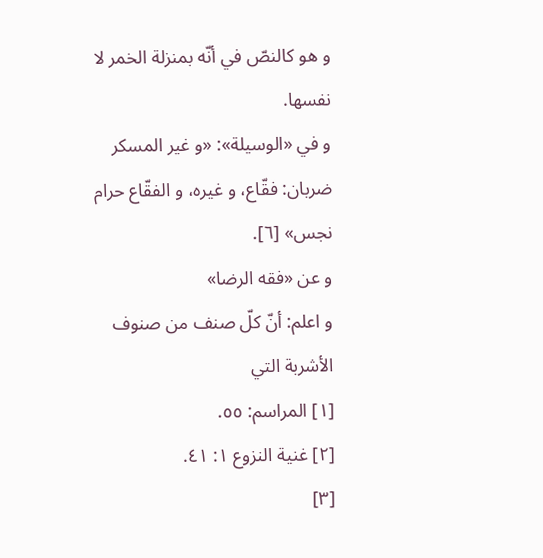و هو كالنصّ في أنّه بمنزلة الخمر لا نفسها.
و في «الوسيلة»: «و غير المسكر ضربان: فقّاع، و غيره، و الفقّاع حرام نجس» [٦].
و عن «فقه الرضا»
و اعلم: أنّ كلّ صنف من صنوف الأشربة التي
[١] المراسم: ٥٥.
[٢] غنية النزوع ١: ٤١.
[٣]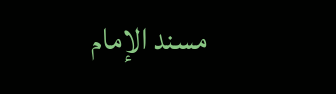مسند الإمام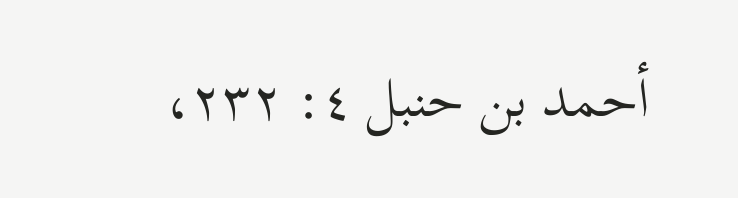أحمد بن حنبل ٤: ٢٣٢،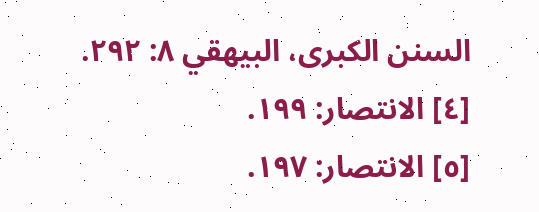السنن الكبرى، البيهقي ٨: ٢٩٢.
[٤] الانتصار: ١٩٩.
[٥] الانتصار: ١٩٧.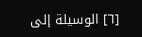[٦] الوسيلة إلى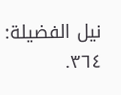نيل الفضيلة: ٣٦٤.